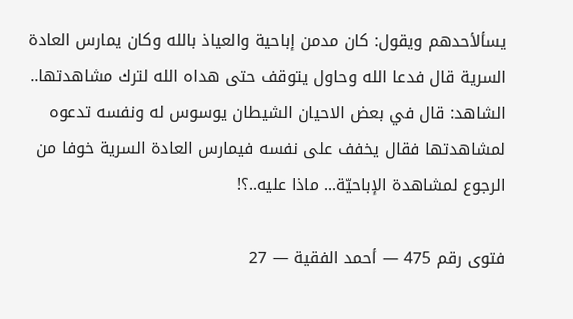يسألأحدهم ويقول: كان مدمن إباحية والعياذ بالله وكان يمارس العادة السرية قال فدعا الله وحاول يتوقف حتى هداه الله لترك مشاهدتها.. الشاهد: قال في بعض الاحيان الشيطان يوسوس له ونفسه تدعوه لمشاهدتها فقال يخفف على نفسه فيمارس العادة السرية خوفا من الرجوع لمشاهدة الإباحيّة... ماذا عليه..؟!

فتوى رقم 475 — أحمد الفقية — 27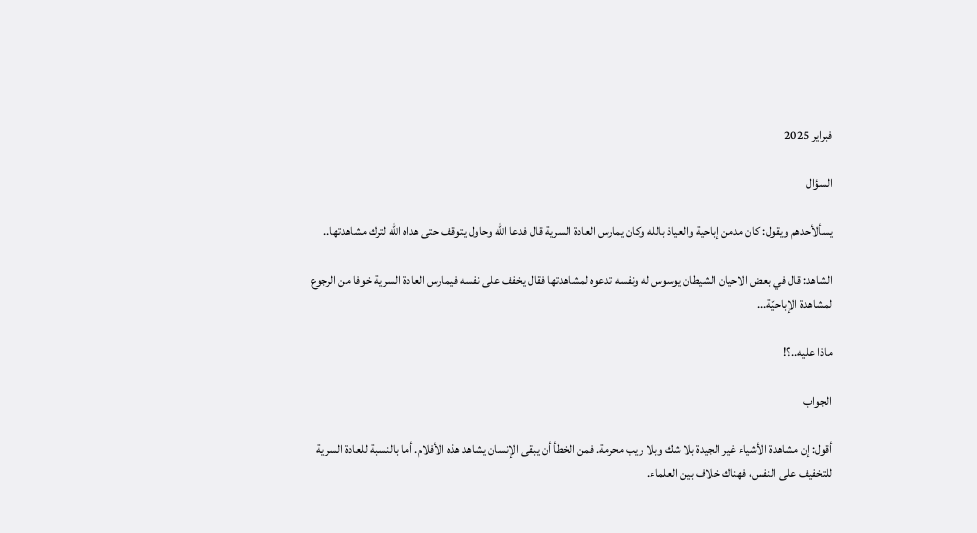فبراير 2025

السؤال

يسألأحدهم ويقول: كان مدمن إباحية والعياذ بالله وكان يمارس العادة السرية قال فدعا الله وحاول يتوقف حتى هداه الله لترك مشاهدتها..

الشاهد: قال في بعض الاحيان الشيطان يوسوس له ونفسه تدعوه لمشاهدتها فقال يخفف على نفسه فيمارس العادة السرية خوفا من الرجوع لمشاهدة الإباحيّة...

ماذا عليه..؟!

الجواب

أقول: إن مشاهدة الأشياء غير الجيدة بلا شك وبلا ريب محرمة. فمن الخطأ أن يبقى الإنسان يشاهد هذه الأفلام. أما بالنسبة للعادة السرية للتخفيف على النفس، فهناك خلاف بين العلماء.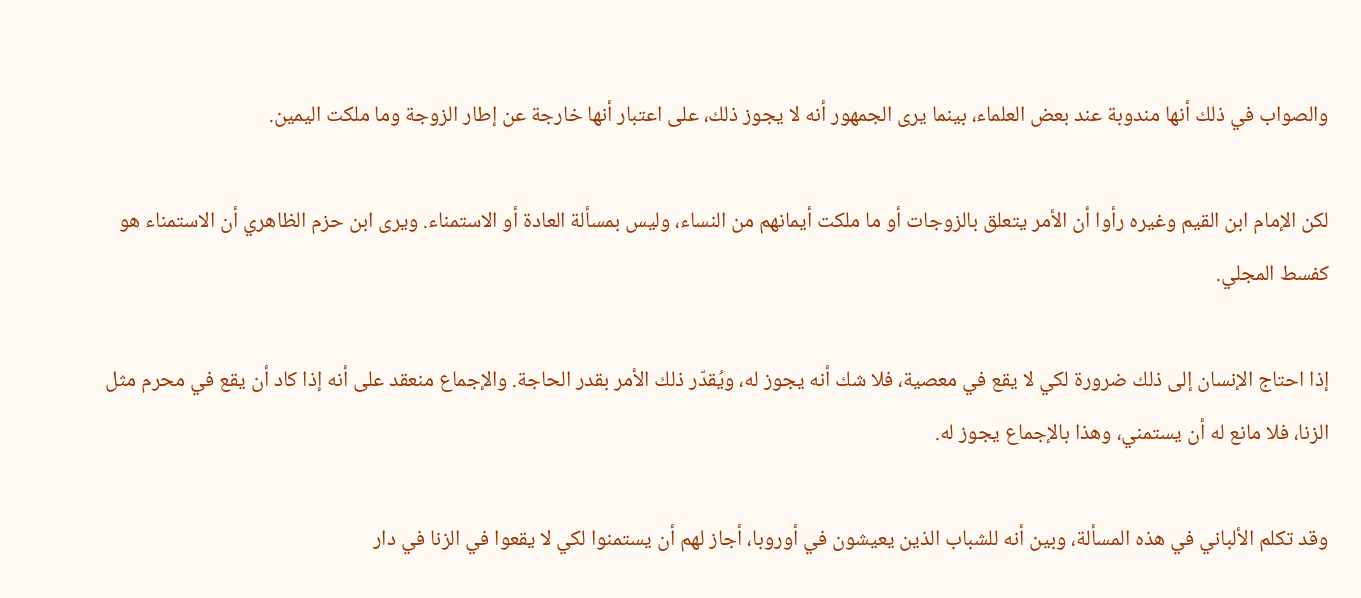والصواب في ذلك أنها مندوبة عند بعض العلماء، بينما يرى الجمهور أنه لا يجوز ذلك، على اعتبار أنها خارجة عن إطار الزوجة وما ملكت اليمين.

لكن الإمام ابن القيم وغيره رأوا أن الأمر يتعلق بالزوجات أو ما ملكت أيمانهم من النساء، وليس بمسألة العادة أو الاستمناء. ويرى ابن حزم الظاهري أن الاستمناء هو كفسط المجلي.

إذا احتاج الإنسان إلى ذلك ضرورة لكي لا يقع في معصية، فلا شك أنه يجوز له، ويُقدّر ذلك الأمر بقدر الحاجة. والإجماع منعقد على أنه إذا كاد أن يقع في محرم مثل الزنا، فلا مانع له أن يستمني، وهذا بالإجماع يجوز له.

وقد تكلم الألباني في هذه المسألة، وبين أنه للشباب الذين يعيشون في أوروبا، أجاز لهم أن يستمنوا لكي لا يقعوا في الزنا في دار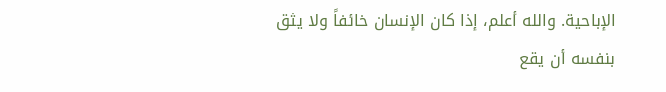الإباحية. والله أعلم، إذا كان الإنسان خائفاً ولا يثق بنفسه أن يقع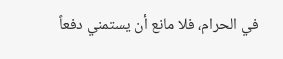في الحرام، فلا مانع أن يستمني دفعاً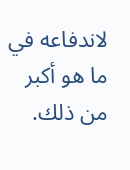لاندفاعه في ما هو أكبر من ذلك.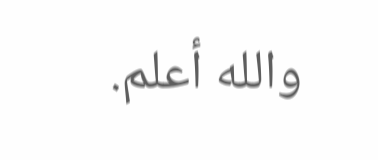والله أعلم.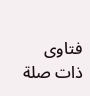فتاوى ذات صلة